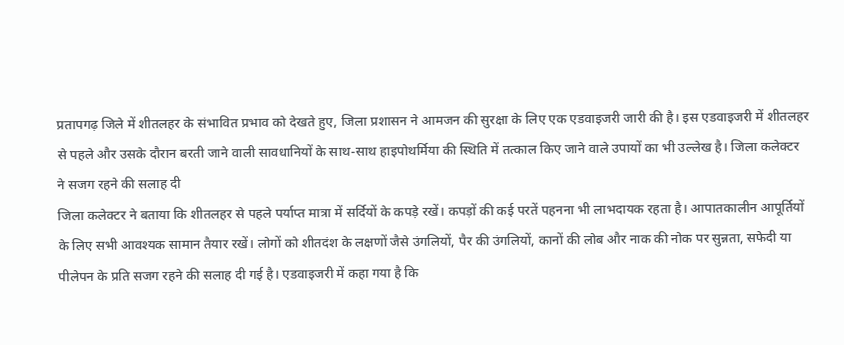प्रतापगढ़ जिले में शीतलहर के संभावित प्रभाव को देखते हुए, जिला प्रशासन ने आमजन की सुरक्षा के लिए एक एडवाइजरी जारी की है। इस एडवाइजरी में शीतलहर से पहले और उसके दौरान बरती जाने वाली सावधानियों के साथ-साथ हाइपोथर्मिया की स्थिति में तत्काल किए जाने वाले उपायों का भी उल्लेख है। जिला कलेक्टर ने सजग रहने की सलाह दी
जिला कलेक्टर ने बताया कि शीतलहर से पहले पर्याप्त मात्रा में सर्दियों के कपड़े रखें। कपड़ों की कई परतें पहनना भी लाभदायक रहता है। आपातकालीन आपूर्तियों के लिए सभी आवश्यक सामान तैयार रखें। लोगों को शीतदंश के लक्षणों जैसे उंगलियों, पैर की उंगलियों, कानों की लोब और नाक की नोक पर सुन्नता, सफेदी या पीलेपन के प्रति सजग रहने की सलाह दी गई है। एडवाइजरी में कहा गया है कि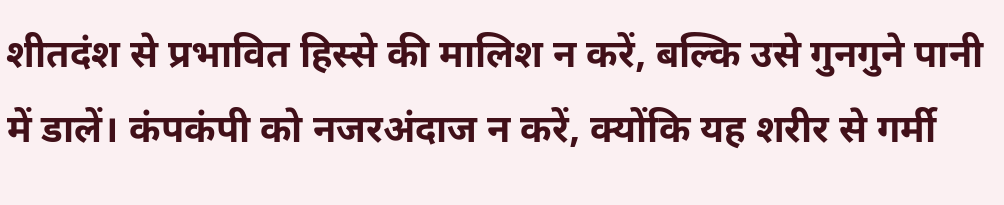शीतदंश से प्रभावित हिस्से की मालिश न करें, बल्कि उसे गुनगुने पानी में डालें। कंपकंपी को नजरअंदाज न करें, क्योंकि यह शरीर से गर्मी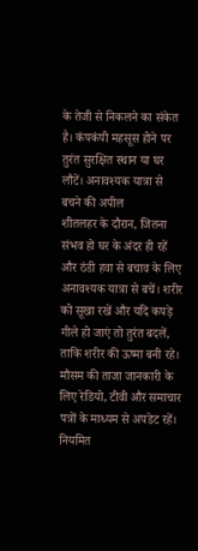के तेजी से निकलने का संकेत है। कंपकंपी महसूस होने पर तुरंत सुरक्षित स्थान या घर लौटें। अनावश्यक यात्रा से बचने की अपील
शीतलहर के दौरान, जितना संभव हो घर के अंदर ही रहें और ठंडी हवा से बचाव के लिए अनावश्यक यात्रा से बचें। शरीर को सूखा रखें और यदि कपड़े गीले हो जाएं तो तुरंत बदलें, ताकि शरीर की ऊष्मा बनी रहे। मौसम की ताजा जानकारी के लिए रेडियो, टीवी और समाचार पत्रों के माध्यम से अपडेट रहें। नियमित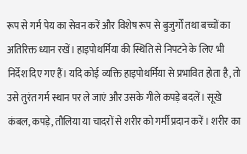रूप से गर्म पेय का सेवन करें और विशेष रूप से बुजुर्गों तथा बच्चों का अतिरिक्त ध्यान रखें। हाइपोथर्मिया की स्थिति से निपटने के लिए भी निर्देश दिए गए हैं। यदि कोई व्यक्ति हाइपोथर्मिया से प्रभावित होता है, तो उसे तुरंत गर्म स्थान पर ले जाएं और उसके गीले कपड़े बदलें। सूखे कंबल, कपड़े, तौलिया या चादरों से शरीर को गर्मी प्रदान करें। शरीर का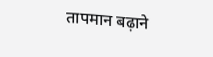तापमान बढ़ाने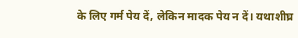के लिए गर्म पेय दें, लेकिन मादक पेय न दें। यथाशीघ्र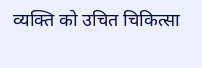व्यक्ति को उचित चिकित्सा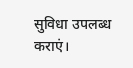सुविधा उपलब्ध कराएं।